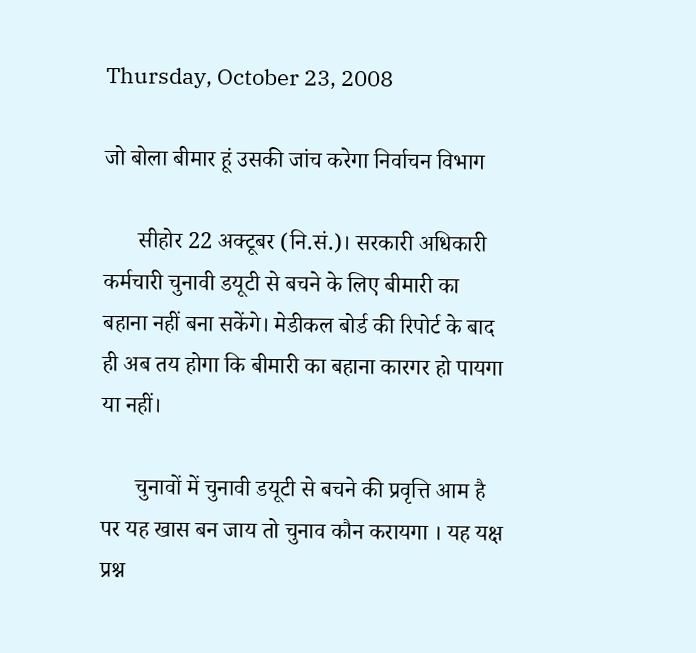Thursday, October 23, 2008

जो बोला बीमार हूं उसकी जांच करेगा निर्वाचन विभाग

      सीहोर 22 अक्टूबर (नि.सं.)। सरकारी अधिकारी  कर्मचारी चुनावी डयूटी से बचने के लिए बीमारी का बहाना नहीं बना सकेंगे। मेडीकल बोर्ड की रिपोर्ट के बाद ही अब तय होगा कि बीमारी का बहाना कारगर हो पायगा या नहीं।

      चुनावों में चुनावी डयूटी से बचने की प्रवृत्ति आम है पर यह खास बन जाय तो चुनाव कौन करायगा । यह यक्ष प्रश्न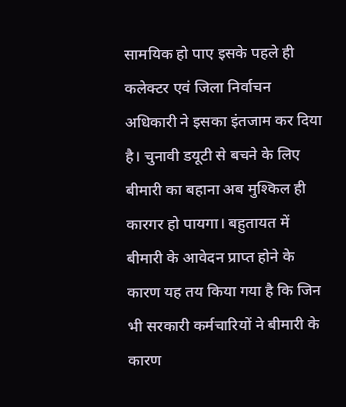सामयिक हो पाए इसके पहले ही कलेक्टर एवं जिला निर्वाचन अधिकारी ने इसका इंतजाम कर दिया है। चुनावी डयूटी से बचने के लिए बीमारी का बहाना अब मुश्किल ही कारगर हो पायगा। बहुतायत में बीमारी के आवेदन प्राप्त होने के कारण यह तय किया गया है कि जिन भी सरकारी कर्मचारियों ने बीमारी के कारण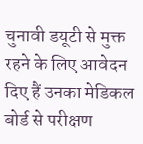चुनावी डयूटी से मुक्त रहने के लिए आवेदन दिए हैं उनका मेडिकल बोर्ड से परीक्षण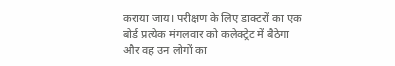कराया जाय। परीक्षण के लिए डाक्टरों का एक बोर्ड प्रत्येक मंगलवार को कलेक्ट्रेट में बैठेगा और वह उन लोगों का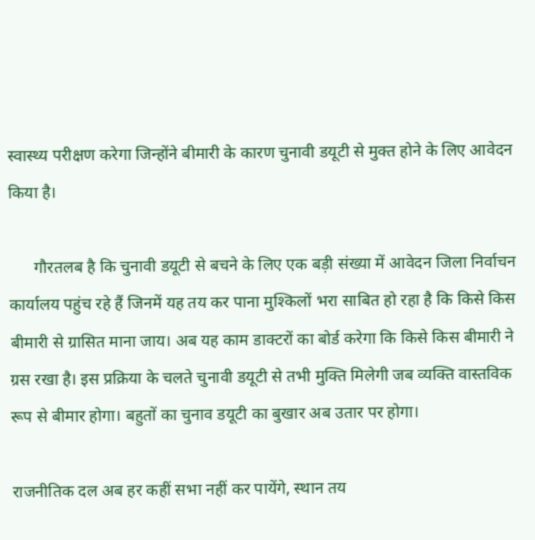स्वास्थ्य परीक्षण करेगा जिन्होंने बीमारी के कारण चुनावी डयूटी से मुक्त होने के लिए आवेदन किया है।

      गौरतलब है कि चुनावी डयूटी से बचने के लिए एक बड़ी संख्या में आवेदन जिला निर्वाचन कार्यालय पहुंच रहे हैं जिनमें यह तय कर पाना मुश्किलों भरा साबित हो रहा है कि किसे किस बीमारी से ग्रासित माना जाय। अब यह काम डाक्टरों का बोर्ड करेगा कि किसे किस बीमारी ने ग्रस रखा है। इस प्रक्रिया के चलते चुनावी डयूटी से तभी मुक्ति मिलेगी जब व्यक्ति वास्तविक रूप से बीमार होगा। बहुतों का चुनाव डयूटी का बुखार अब उतार पर होगा।

राजनीतिक दल अब हर कहीं सभा नहीं कर पायेंगे, स्थान तय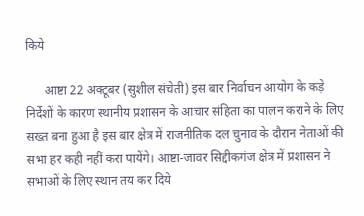किये

      आष्टा 22 अक्टूबर (सुशील संचेती) इस बार निर्वाचन आयोग के कड़े निर्देशों के कारण स्थानीय प्रशासन के आचार संहिता का पालन कराने के लिए सख्त बना हुआ है इस बार क्षेत्र में राजनीतिक दल चुनाव के दौरान नेताओं की सभा हर कही नहीं करा पायेंगे। आष्टा-जावर सिद्दीकगंज क्षेत्र में प्रशासन ने सभाओं के लिए स्थान तय कर दिये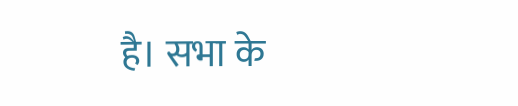है। सभा के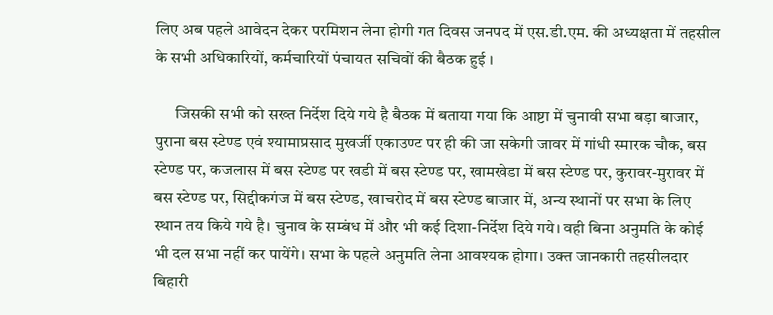लिए अब पहले आवेदन देकर परमिशन लेना होगी गत दिवस जनपद में एस.डी.एम. की अध्यक्षता में तहसील के सभी अधिकारियों, कर्मचारियों पंचायत सचिवों की बैठक हुई ।

      जिसकी सभी को सख्त निर्देश दिये गये है बैठक में बताया गया कि आष्टा में चुनावी सभा बड़ा बाजार, पुराना बस स्टेण्ड एवं श्यामाप्रसाद मुखर्जी एकाउण्ट पर ही की जा सकेगी जावर में गांधी स्मारक चौक, बस स्टेण्ड पर, कजलास में बस स्टेण्ड पर खडी में बस स्टेण्ड पर, खामखेडा में बस स्टेण्ड पर, कुरावर-मुरावर में बस स्टेण्ड पर, सिद्दीकगंज में बस स्टेण्ड, खाचरोद में बस स्टेण्ड बाजार में, अन्य स्थानों पर सभा के लिए स्थान तय किये गये है। चुनाव के सम्बंध में और भी कई दिशा-निर्देश दिये गये। वही बिना अनुमति के कोई भी दल सभा नहीं कर पायेंगे। सभा के पहले अनुमति लेना आवश्यक होगा। उक्त जानकारी तहसीलदार बिहारी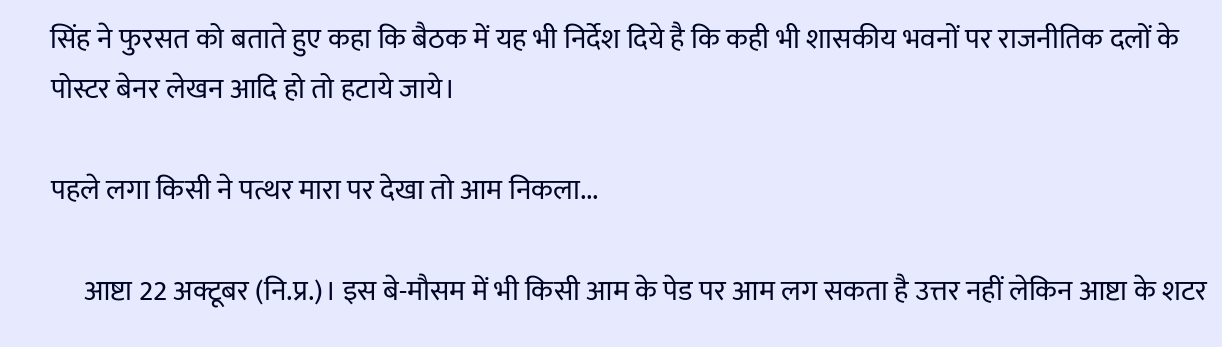सिंह ने फुरसत को बताते हुए कहा कि बैठक में यह भी निर्देश दिये है कि कही भी शासकीय भवनों पर राजनीतिक दलों के पोस्टर बेनर लेखन आदि हो तो हटाये जाये।

पहले लगा किसी ने पत्थर मारा पर देखा तो आम निकला...

      आष्टा 22 अक्टूबर (नि.प्र.)। इस बे-मौसम में भी किसी आम के पेड पर आम लग सकता है उत्तर नहीं लेकिन आष्टा के शटर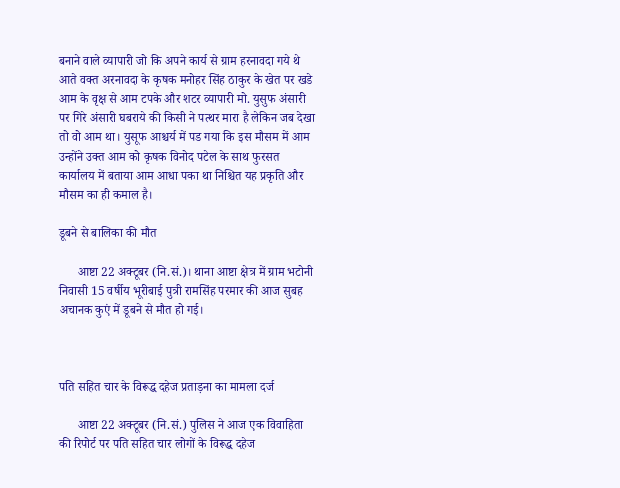बनाने वाले व्यापारी जो कि अपने कार्य से ग्राम हरनावदा गये थे आते वक्त अरनावदा के कृषक मनोहर सिंह ठाकुर के खेत पर खडे आम के वृक्ष से आम टपके और शटर व्यापारी मो. युसुफ अंसारी पर गिरे अंसारी घबराये की किसी ने पत्थर मारा है लेकिन जब देखा तो वो आम था। युसूफ आश्चर्य में पड गया कि इस मौसम में आम उन्होंने उक्त आम को कृषक विनोद पटेल के साथ फुरसत कार्यालय में बताया आम आधा पका था निश्चित यह प्रकृति और मौसम का ही कमाल है।

डूबने से बालिका की मौत

      आष्टा 22 अक्टूबर (नि.सं.)। थाना आष्टा क्षेत्र में ग्राम भटोनी निवासी 15 वर्षीय भूरीबाई पुत्री रामसिंह परमार की आज सुबह अचानक कुएं में डूबने से मौत हो गई।



पति सहित चार के विरूद्ध दहेज प्रताड़ना का मामला दर्ज

      आष्टा 22 अक्टूबर (नि.सं.) पुलिस ने आज एक विवाहिता की रिपोर्ट पर पति सहित चार लोगों के विरूद्ध दहेज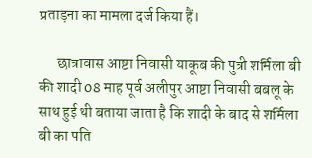प्रताड़ना का मामला दर्ज किया हैं।

      छात्रावास आष्टा निवासी याकूब की पुत्री शर्मिला बी की शादी 08 माह पूर्व अलीपुर आष्टा निवासी बबलू के साथ हुई थी बताया जाता है कि शादी के बाद से शर्मिला बी का पति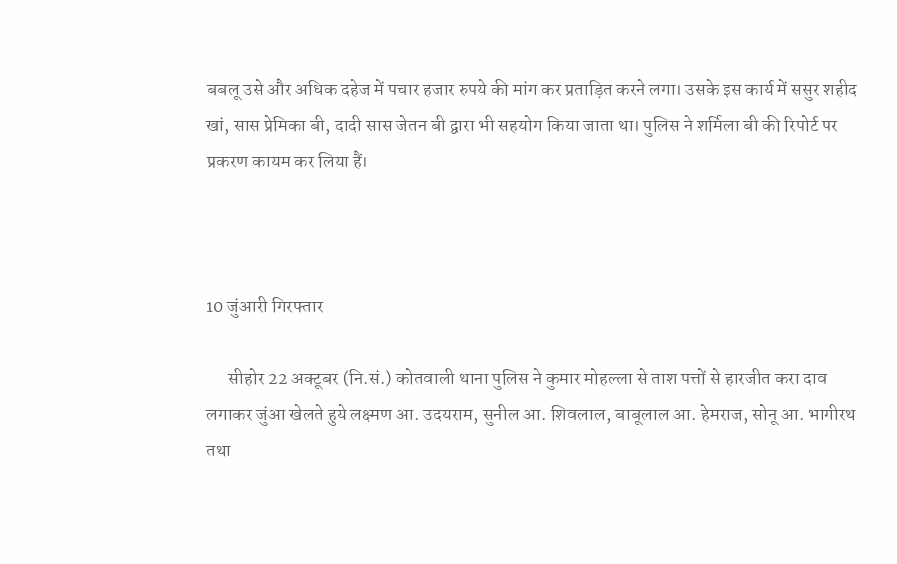बबलू उसे और अधिक दहेज में पचार हजार रुपये की मांग कर प्रताड़ित करने लगा। उसके इस कार्य में ससुर शहीद खां, सास प्रेमिका बी, दादी सास जेतन बी द्वारा भी सहयोग किया जाता था। पुलिस ने शर्मिला बी की रिपोर्ट पर प्रकरण कायम कर लिया हैं।



10 जुंआरी गिरफ्तार

      सीहोर 22 अक्टूबर (नि.सं.) कोतवाली थाना पुलिस ने कुमार मोहल्ला से ताश पत्तों से हारजीत करा दाव लगाकर जुंआ खेलते हुये लक्ष्मण आ. उदयराम, सुनील आ. शिवलाल, बाबूलाल आ. हेमराज, सोनू आ. भागीरथ तथा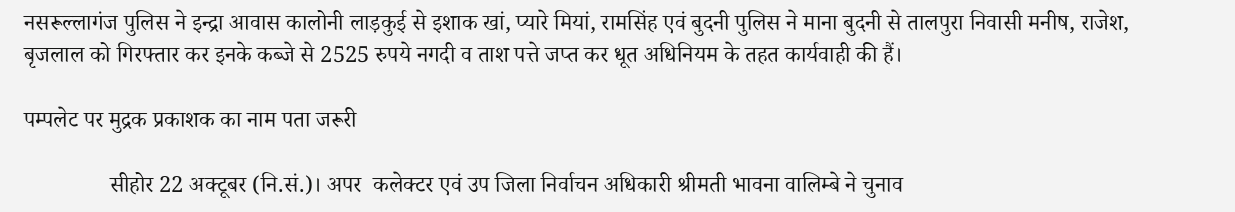नसरूल्लागंज पुलिस ने इन्द्रा आवास कालोनी लाड़कुई से इशाक खां, प्यारे मियां, रामसिंह एवं बुदनी पुलिस ने माना बुदनी से तालपुरा निवासी मनीष, राजेश, बृजलाल को गिरफ्तार कर इनके कब्जे से 2525 रुपये नगदी व ताश पत्ते जप्त कर धूत अधिनियम के तहत कार्यवाही की हैं।

पम्पलेट पर मुद्रक प्रकाशक का नाम पता जरूरी

               सीहोर 22 अक्टूबर (नि.सं.)। अपर  कलेक्टर एवं उप जिला निर्वाचन अधिकारी श्रीमती भावना वालिम्बे ने चुनाव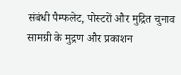संबंधी पैम्फलेट, पोस्टरों और मुद्रित चुनाव सामग्री के मुद्रण और प्रकाशन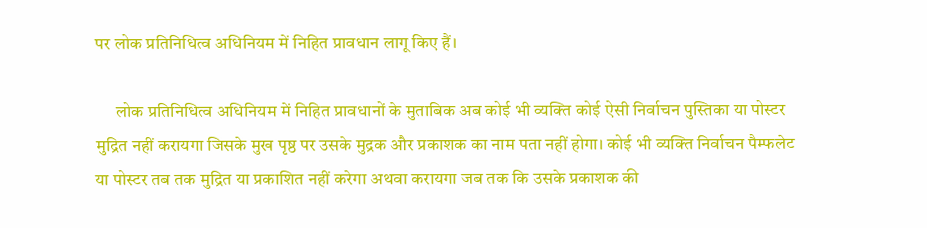पर लोक प्रतिनिधित्व अधिनियम में निहित प्रावधान लागू किए हैं।

      लोक प्रतिनिधित्व अधिनियम में निहित प्रावधानों के मुताबिक अब कोई भी व्यक्ति कोई ऐसी निर्वाचन पुस्तिका या पोस्टर मुद्रित नहीं करायगा जिसके मुख पृष्ठ पर उसके मुद्रक और प्रकाशक का नाम पता नहीं होगा। कोई भी व्यक्ति निर्वाचन पैम्फलेट या पोस्टर तब तक मुद्रित या प्रकाशित नहीं करेगा अथवा करायगा जब तक कि उसके प्रकाशक की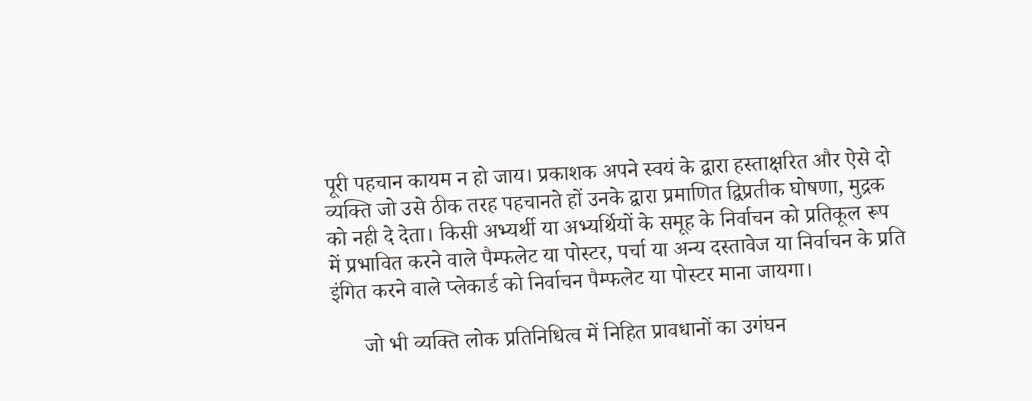पूरी पहचान कायम न हो जाय। प्रकाशक अपने स्वयं के द्वारा हस्ताक्षरित और ऐसे दो व्यक्ति जो उसे ठीक तरह पहचानते हों उनके द्वारा प्रमाणित द्विप्रतीक घोषणा, मुद्रक को नही दे देता। किसी अभ्यर्थी या अभ्यर्थियों के समूह के निर्वाचन को प्रतिकूल रूप में प्रभावित करने वाले पैम्फलेट या पोस्टर, पर्चा या अन्य दस्तावेज या निर्वाचन के प्रति इंगित करने वाले प्लेकार्ड को निर्वाचन पैम्फलेट या पोस्टर माना जायगा।

      जो भी व्यक्ति लोक प्रतिनिधित्व में निहित प्रावधानों का उगंघन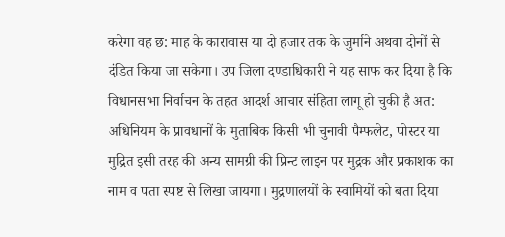करेगा वह छ: माह के कारावास या दो हजार तक के जुर्माने अथवा दोनों से दंडित किया जा सकेगा। उप जिला दण्डाधिकारी ने यह साफ कर दिया है कि विधानसभा निर्वाचन के तहत आदर्श आचार संहिता लागू हो चुकी है अत: अधिनियम के प्रावधानों के मुताबिक किसी भी चुनावी पैम्फलेट, पोस्टर या मुद्रित इसी तरह की अन्य सामग्री की प्रिन्ट लाइन पर मुद्रक और प्रकाशक का नाम व पता स्पष्ट से लिखा जायगा। मुद्रणालयों के स्वामियों को बता दिया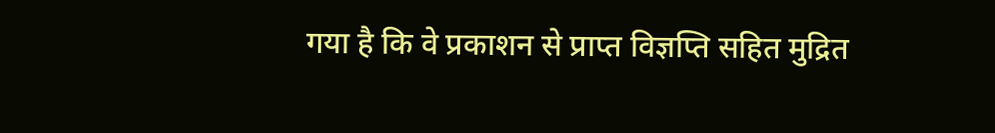गया है कि वे प्रकाशन से प्राप्त विज्ञप्ति सहित मुद्रित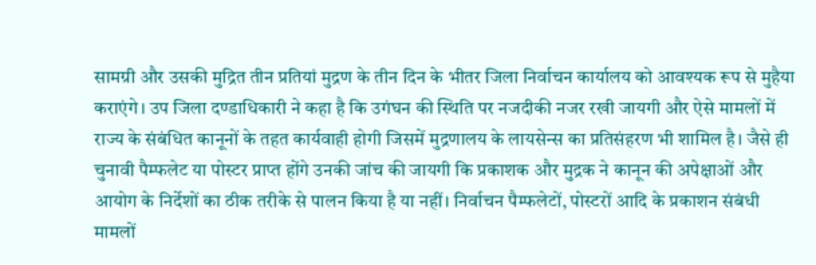सामग्री और उसकी मुद्रित तीन प्रतियां मुद्रण के तीन दिन के भीतर जिला निर्वाचन कार्यालय को आवश्यक रूप से मुहैया कराएंगे। उप जिला दण्डाधिकारी ने कहा है कि उगंघन की स्थिति पर नजदीकी नजर रखी जायगी और ऐसे मामलों में राज्य के संबंधित कानूनों के तहत कार्यवाही होगी जिसमें मुद्रणालय के लायसेन्स का प्रतिसंहरण भी शामिल है। जैसे ही चुनावी पैम्फलेट या पोस्टर प्राप्त होंगे उनकी जांच की जायगी कि प्रकाशक और मुद्रक ने कानून की अपेक्षाओं और आयोग के निर्देशों का ठीक तरीके से पालन किया है या नहीं। निर्वाचन पैम्फलेटों, पोस्टरों आदि के प्रकाशन संबंधी मामलों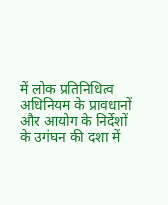में लोक प्रतिनिधित्व अधिनियम के प्रावधानों और आयोग के निर्देशों के उगंघन की दशा में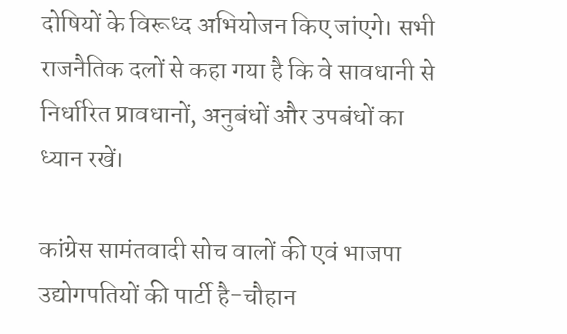दोषियों के विरूध्द अभियोजन किए जांएगे। सभी राजनैतिक दलों से कहा गया है कि वे सावधानी से निर्धारित प्रावधानों, अनुबंधों और उपबंधों का ध्यान रखें।

कांग्रेस सामंतवादी सोच वालों की एवं भाजपा उद्योगपतियों की पार्टी है-चौहान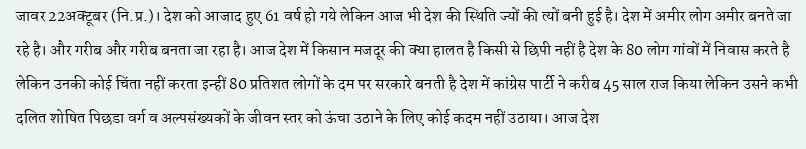जावर 22अक्टूबर (नि.प्र.)। देश को आजाद हुए 61 वर्ष हो गये लेकिन आज भी देश की स्थिति ज्यों की त्यों बनी हुई है। देश में अमीर लोग अमीर बनते जा रहे है। और गरीब और गरीब बनता जा रहा है। आज देश में किसान मजदूर की क्या हालत है किसी से छिपी नहीं है देश के 80 लोग गांवों में निवास करते है लेकिन उनकी कोई चिंता नहीं करता इन्हीं 80 प्रतिशत लोगों के दम पर सरकारे बनती है देश में कांग्रेस पार्टी ने करीब 45 साल राज किया लेकिन उसने कभी दलित शोषित पिछडा वर्ग व अल्पसंख्यकों के जीवन स्तर को ऊंचा उठाने के लिए कोई कदम नहीं उठाया। आज देश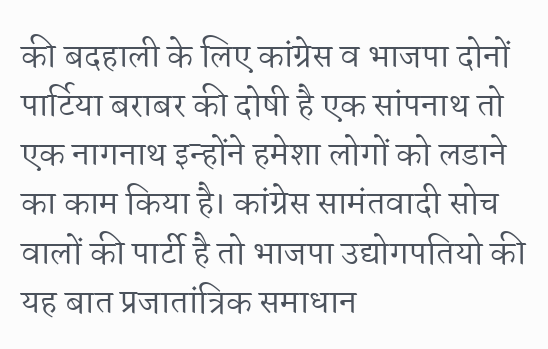की बदहाली के लिए कांग्रेस व भाजपा दोनों पार्टिया बराबर की दोषी है एक सांपनाथ तो एक नागनाथ इन्होंने हमेशा लोगों को लडाने का काम किया है। कांग्रेस सामंतवादी सोच वालों की पार्टी है तो भाजपा उद्योगपतियो की यह बात प्रजातांत्रिक समाधान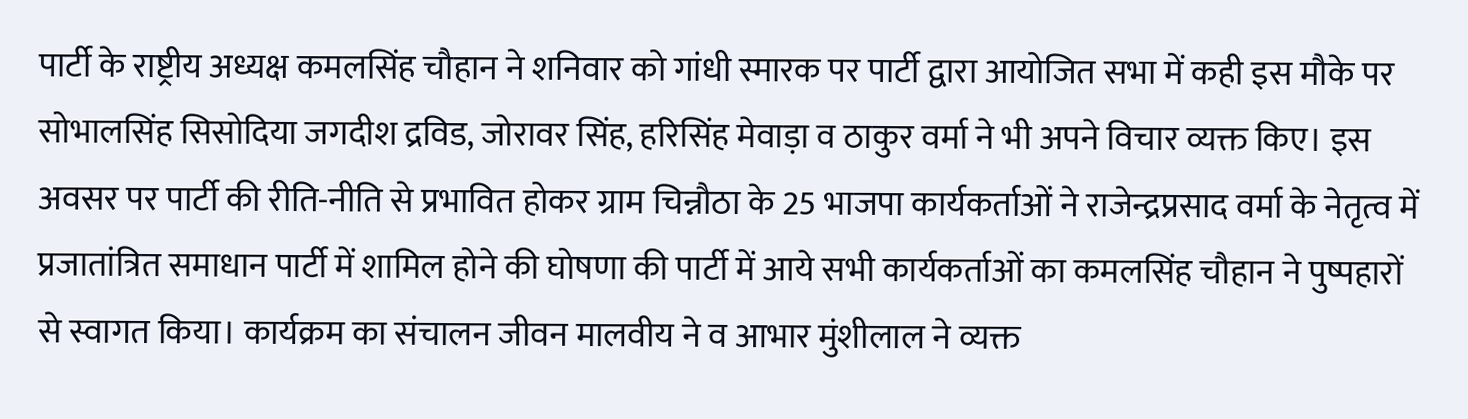पार्टी के राष्ट्रीय अध्यक्ष कमलसिंह चौहान ने शनिवार को गांधी स्मारक पर पार्टी द्वारा आयोजित सभा में कही इस मौके पर सोभालसिंह सिसोदिया जगदीश द्रविड, जोरावर सिंह, हरिसिंह मेवाड़ा व ठाकुर वर्मा ने भी अपने विचार व्यक्त किए। इस अवसर पर पार्टी की रीति-नीति से प्रभावित होकर ग्राम चिन्नौठा के 25 भाजपा कार्यकर्ताओं ने राजेन्द्रप्रसाद वर्मा के नेतृत्व में प्रजातांत्रित समाधान पार्टी में शामिल होने की घोषणा की पार्टी में आये सभी कार्यकर्ताओं का कमलसिंह चौहान ने पुष्पहारों से स्वागत किया। कार्यक्रम का संचालन जीवन मालवीय ने व आभार मुंशीलाल ने व्यक्त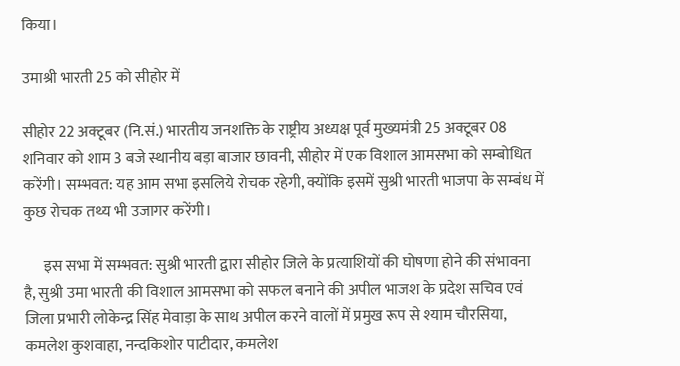किया।

उमाश्री भारती 25 को सीहोर में

सीहोर 22 अक्टूबर (नि.सं.) भारतीय जनशक्ति के राष्ट्रीय अध्यक्ष पूर्व मुख्यमंत्री 25 अक्टूबर 08 शनिवार को शाम 3 बजे स्थानीय बड़ा बाजार छावनी, सीहोर में एक विशाल आमसभा को सम्बोधित करेंगी। सम्भवत: यह आम सभा इसलिये रोचक रहेगी, क्योंकि इसमें सुश्री भारती भाजपा के सम्बंध में कुछ रोचक तथ्य भी उजागर करेंगी।

      इस सभा में सम्भवत: सुश्री भारती द्वारा सीहोर जिले के प्रत्याशियों की घोषणा होने की संभावना है, सुश्री उमा भारती की विशाल आमसभा को सफल बनाने की अपील भाजश के प्रदेश सचिव एवं जिला प्रभारी लोकेन्द्र सिंह मेवाड़ा के साथ अपील करने वालों में प्रमुख रूप से श्याम चौरसिया, कमलेश कुशवाहा, नन्दकिशोर पाटीदार, कमलेश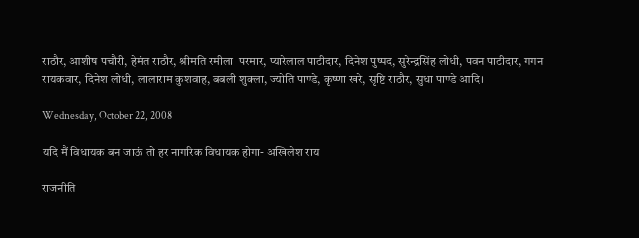राठौर, आशीष पचौरी, हेमंत राठौर, श्रीमति रमीला  परमार, प्यारेलाल पाटीदार, दिनेश पुष्पद, सुरेन्द्रसिंह लोधी, पवन पाटीदार, गगन रायकवार, दिनेश लोधी, लालाराम कुशवाह, बबली शुक्ला, ज्योति पाण्डे, कृष्णा खरे, सृष्टि राठौर, सुधा पाण्डे आदि।

Wednesday, October 22, 2008

यदि मैं विधायक बन जाऊं तो हर नागरिक विधायक होगा- अखिलेश राय

राजनीति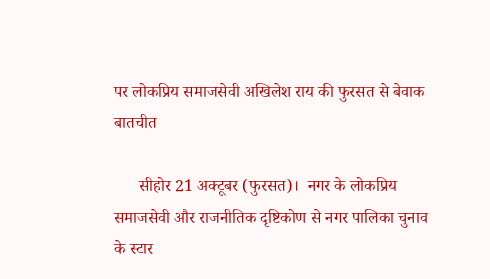पर लोकप्रिय समाजसेवी अखिलेश राय की फुरसत से बेवाक बातचीत

      सीहोर 21 अक्टूबर (फुरसत)।  नगर के लोकप्रिय समाजसेवी और राजनीतिक दृष्टिकोण से नगर पालिका चुनाव के स्टार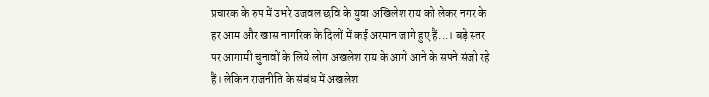प्रचारक के रुप में उभरे उजवल छवि के युवा अखिलेश राय को लेकर नगर के हर आम और खास नागरिक के दिलों में कई अरमान जागे हुए हैं...। बड़े स्तर पर आगामी चुनावों के लिये लोग अखलेश राय के आगे आने के सपने संजो रहे हैं। लेकिन राजनीति के संबंध में अखलेश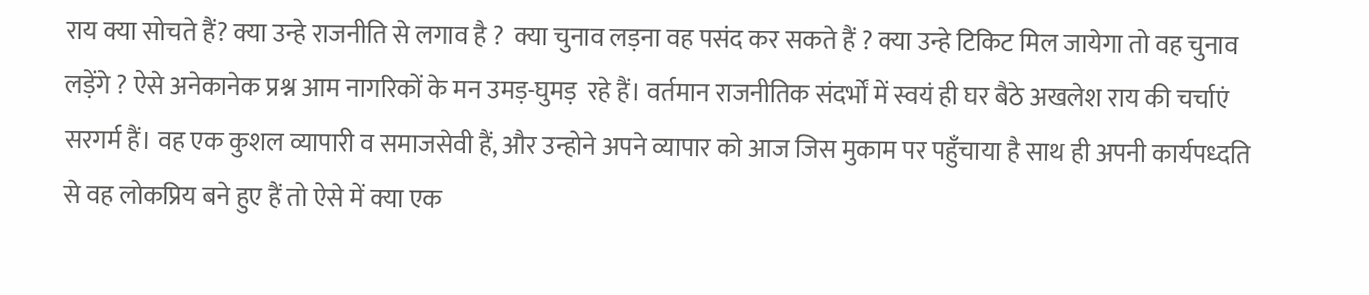राय क्या सोचते हैं? क्या उन्हे राजनीति से लगाव है ?  क्या चुनाव लड़ना वह पसंद कर सकते हैं ? क्या उन्हे टिकिट मिल जायेगा तो वह चुनाव लड़ेंगे ? ऐसे अनेकानेक प्रश्न आम नागरिकों के मन उमड़-घुमड़  रहे हैं। वर्तमान राजनीतिक संदर्भों में स्वयं ही घर बैठे अखलेश राय की चर्चाएं सरगर्म हैं। वह एक कुशल व्यापारी व समाजसेवी हैं, और उन्होने अपने व्यापार को आज जिस मुकाम पर पहुँचाया है साथ ही अपनी कार्यपध्दति से वह लोकप्रिय बने हुए हैं तो ऐसे में क्या एक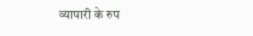व्यापारी के रुप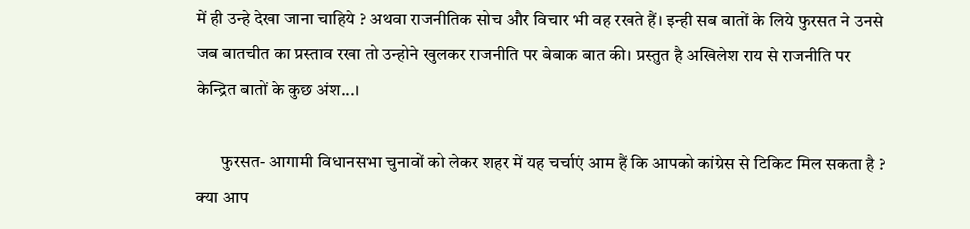में ही उन्हे देखा जाना चाहिये ? अथवा राजनीतिक सोच और विचार भी वह रखते हैं। इन्ही सब बातों के लिये फुरसत ने उनसे जब बातचीत का प्रस्ताव रखा तो उन्होने खुलकर राजनीति पर बेबाक बात की। प्रस्तुत है अखिलेश राय से राजनीति पर केन्द्रित बातों के कुछ अंश...।

       फुरसत- आगामी विधानसभा चुनावों को लेकर शहर में यह चर्चाएं आम हैं कि आपको कांग्रेस से टिकिट मिल सकता है ? क्या आप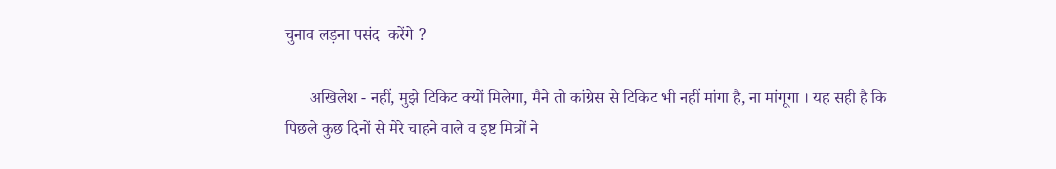चुनाव लड़ना पसंद  करेंगे ?

      अखिलेश - नहीं, मुझे टिकिट क्यों मिलेगा, मैने तो कांग्रेस से टिकिट भी नहीं मांगा है, ना मांगूगा । यह सही है कि पिछले कुछ दिनों से मेरे चाहने वाले व इष्ट मित्रों ने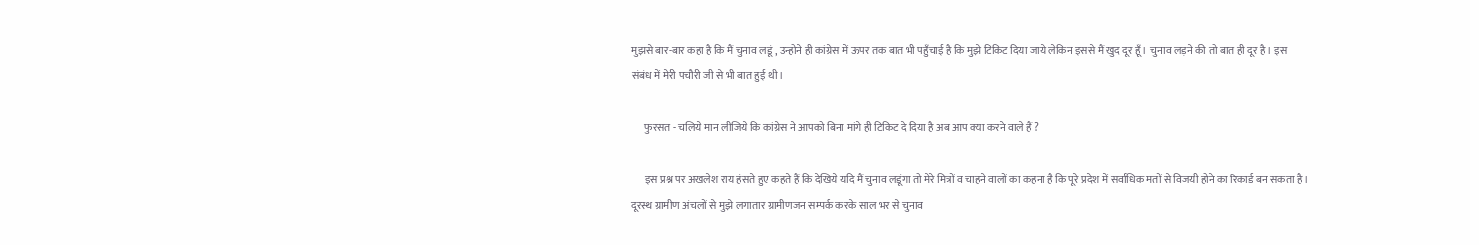मुझसे बार-बार कहा है कि मैं चुनाव लडूं , उन्होने ही कांग्रेस में ऊपर तक बात भी पहुँचाई है कि मुझे टिकिट दिया जाये लेकिन इससे मैं खुद दूर हूँ। चुनाव लड़ने की तो बात ही दूर है। इस संबंध में मेरी पचौरी जी से भी बात हुई थी।

      फुरसत - चलिये मान लीजिये कि कांग्रेस ने आपको बिना मांगे ही टिकिट दे दिया है अब आप क्या करने वाले हैं ?

      इस प्रश्न पर अखलेश राय हंसते हुए कहते हैं कि देखिये यदि मैं चुनाव लडूंगा तो मेरे मित्रों व चाहने वालों का कहना है कि पूरे प्रदेश में सर्वाधिक मतों से विजयी होने का रिकार्ड बन सकता है। दूरस्थ ग्रामीण अंचलों से मुझे लगातार ग्रामीणजन सम्पर्क करके साल भर से चुनाव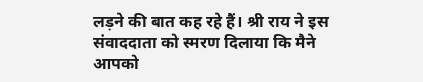लड़ने की बात कह रहे हैं। श्री राय ने इस संवाददाता को स्मरण दिलाया कि मैने आपको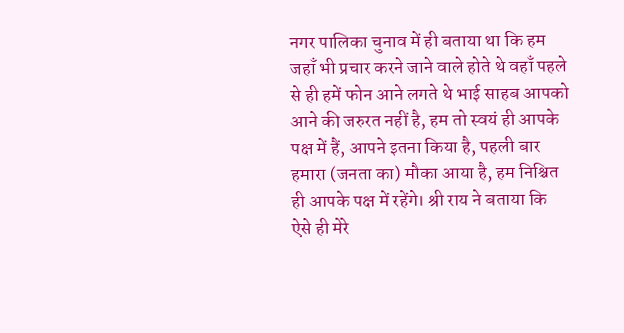नगर पालिका चुनाव में ही बताया था कि हम जहाँ भी प्रचार करने जाने वाले होते थे वहाँ पहले से ही हमें फोन आने लगते थे भाई साहब आपको आने की जरुरत नहीं है, हम तो स्वयं ही आपके पक्ष में हैं, आपने इतना किया है, पहली बार हमारा (जनता का) मौका आया है, हम निश्चित ही आपके पक्ष में रहेंगे। श्री राय ने बताया कि ऐसे ही मेरे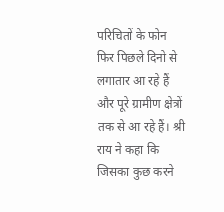परिचितों के फोन फिर पिछले दिनो से लगातार आ रहे हैं और पूरे ग्रामीण क्षेत्रों तक से आ रहे हैं। श्री राय ने कहा कि जिसका कुछ करने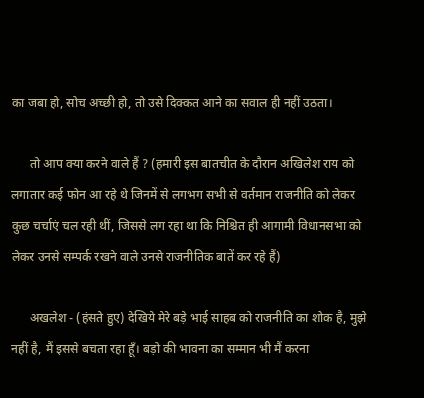का जबा हो, सोच अच्छी हो, तो उसे दिक्कत आने का सवाल ही नहीं उठता।

      तो आप क्या करने वाले हैं ? (हमारी इस बातचीत के दौरान अखिलेश राय को लगातार कई फोन आ रहे थे जिनमें से लगभग सभी से वर्तमान राजनीति को लेकर कुछ चर्चाएं चल रही थीं, जिससे लग रहा था कि निश्चित ही आगामी विधानसभा को लेकर उनसे सम्पर्क रखने वाले उनसे राजनीतिक बातें कर रहे हैं)

      अखलेश - (हंसते हुए) देखिये मेरे बड़े भाई साहब को राजनीति का शोक है, मुझे नहीं है, मैं इससे बचता रहा हूँ। बड़ो की भावना का सम्मान भी मैं करना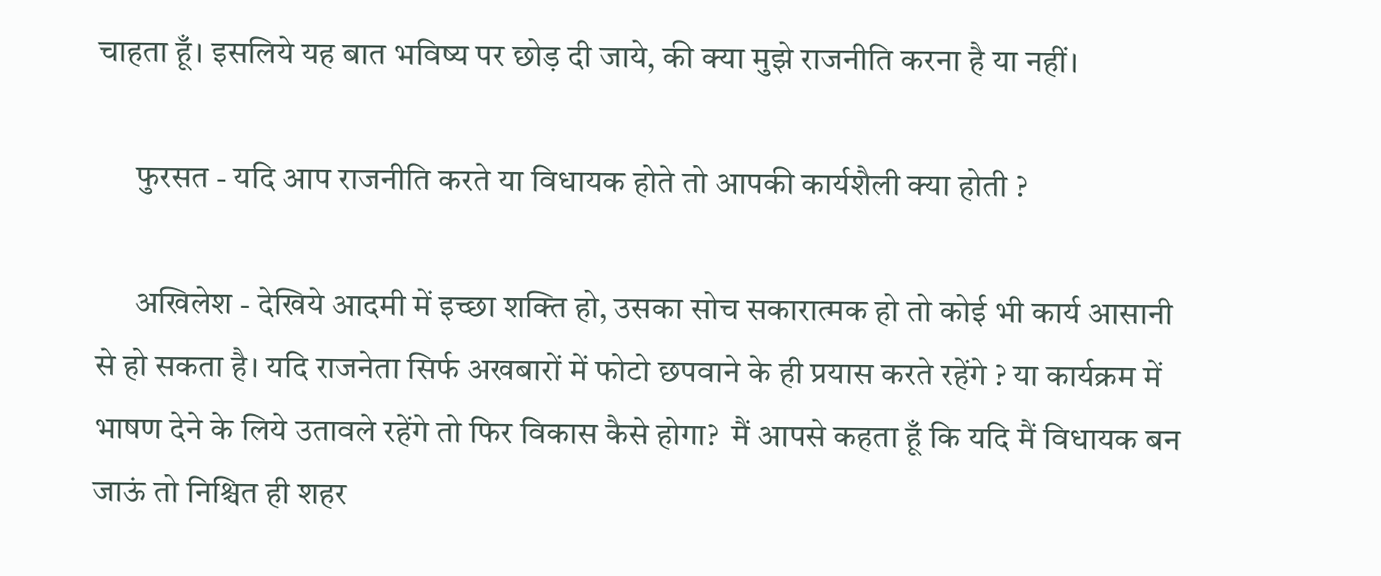चाहता हूँ। इसलिये यह बात भविष्य पर छोड़ दी जाये, की क्या मुझे राजनीति करना है या नहीं।

      फुरसत - यदि आप राजनीति करते या विधायक होते तो आपकी कार्यशैली क्या होती ?

      अखिलेश - देखिये आदमी में इच्छा शक्ति हो, उसका सोच सकारात्मक हो तो कोई भी कार्य आसानी से हो सकता है। यदि राजनेता सिर्फ अखबारों में फोटो छपवाने के ही प्रयास करते रहेंगे ? या कार्यक्रम में भाषण देने के लिये उतावले रहेंगे तो फिर विकास कैसे होगा?  मैं आपसे कहता हूँ कि यदि मैं विधायक बन जाऊं तो निश्चित ही शहर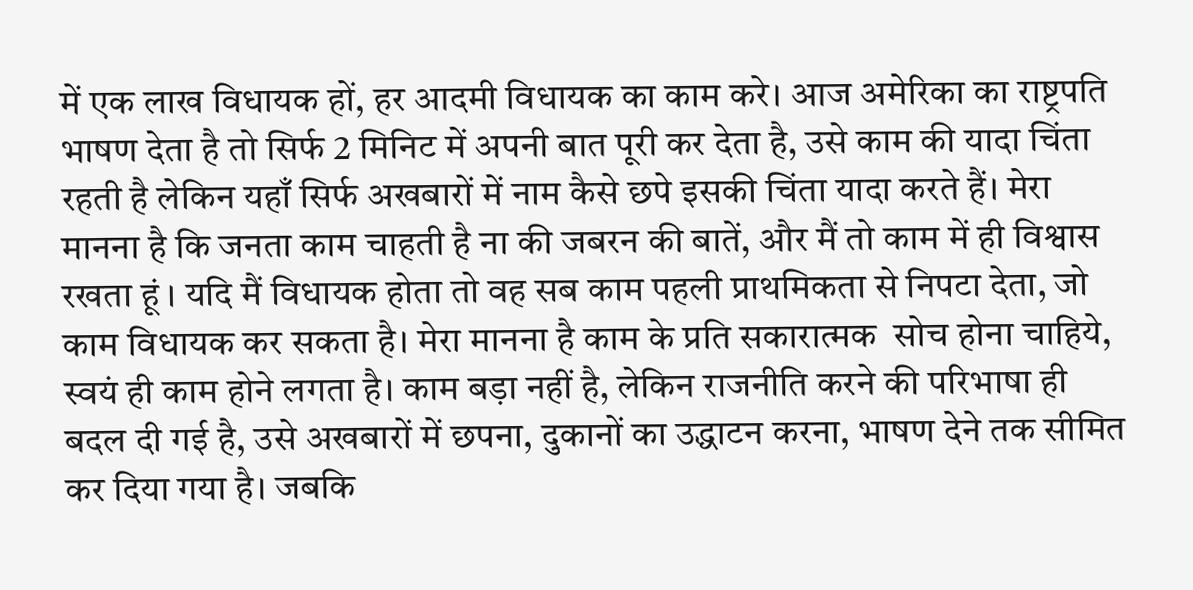में एक लाख विधायक हों, हर आदमी विधायक का काम करे। आज अमेरिका का राष्ट्रपति भाषण देता है तो सिर्फ 2 मिनिट में अपनी बात पूरी कर देता है, उसे काम की यादा चिंता रहती है लेकिन यहाँ सिर्फ अखबारों में नाम कैसे छपे इसकी चिंता यादा करते हैं। मेरा मानना है कि जनता काम चाहती है ना की जबरन की बातें, और मैं तो काम में ही विश्वास रखता हूं । यदि मैं विधायक होता तो वह सब काम पहली प्राथमिकता से निपटा देता, जो काम विधायक कर सकता है। मेरा मानना है काम के प्रति सकारात्मक  सोच होना चाहिये, स्वयं ही काम होने लगता है। काम बड़ा नहीं है, लेकिन राजनीति करने की परिभाषा ही बदल दी गई है, उसे अखबारों में छपना, दुकानों का उद्धाटन करना, भाषण देने तक सीमित कर दिया गया है। जबकि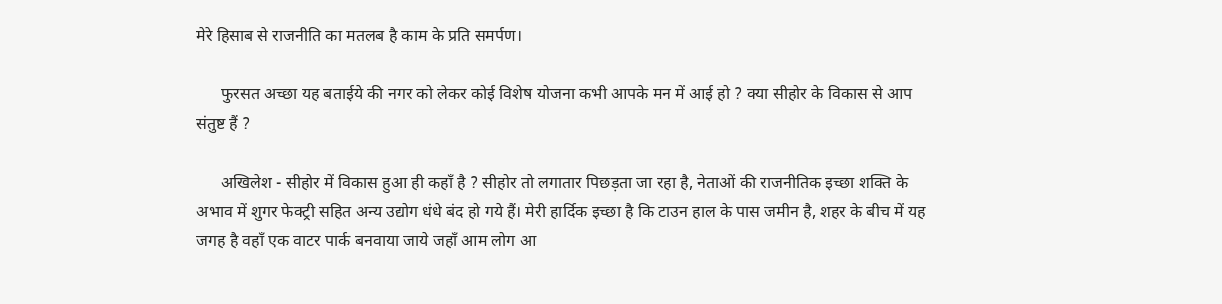मेरे हिसाब से राजनीति का मतलब है काम के प्रति समर्पण।

      फुरसत अच्छा यह बताईये की नगर को लेकर कोई विशेष योजना कभी आपके मन में आई हो ? क्या सीहोर के विकास से आप संतुष्ट हैं ?

      अखिलेश - सीहोर में विकास हुआ ही कहाँ है ? सीहोर तो लगातार पिछड़ता जा रहा है, नेताओं की राजनीतिक इच्छा शक्ति के अभाव में शुगर फेक्ट्री सहित अन्य उद्योग धंधे बंद हो गये हैं। मेरी हार्दिक इच्छा है कि टाउन हाल के पास जमीन है, शहर के बीच में यह जगह है वहाँ एक वाटर पार्क बनवाया जाये जहाँ आम लोग आ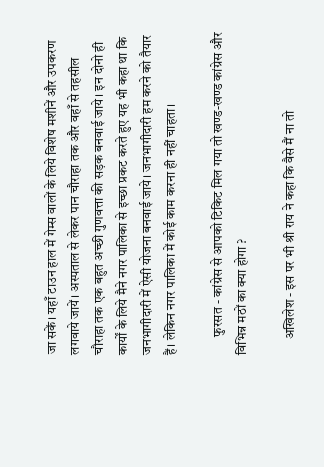जा सकें। यहाँ टाउन हाल में गेम्स वालों के लिये विशेष मशीनें और उपकरण लगवाये जायें। अस्पताल से लेकर पान चौराहा तक और वहाँ से तहसील चौराहा तक एक बहुत अच्छी गुणवत्ता की सड़क बनवाई जाये। इन दोनो ही कार्यों के लिये मैने नगर पालिका से इच्छा प्रकट करते हुए यह भी कहा था कि जनभागीदारी में ऐसी योजना बनवाई जाये। जनभागीदारी हम करने को तैयार हैं। लेकिन नगर पालिका में कोई काम करना ही नहीं चाहता।

       फुरसत - कांग्रेस से आपको टिकिट मिल गया तो खण्ड-खण्ड कांग्रेस और विभिन्न मठों का क्या होगा ?

      अखिलेश - इस पर भी श्री राय ने कहा कि वैसे मैं ना तो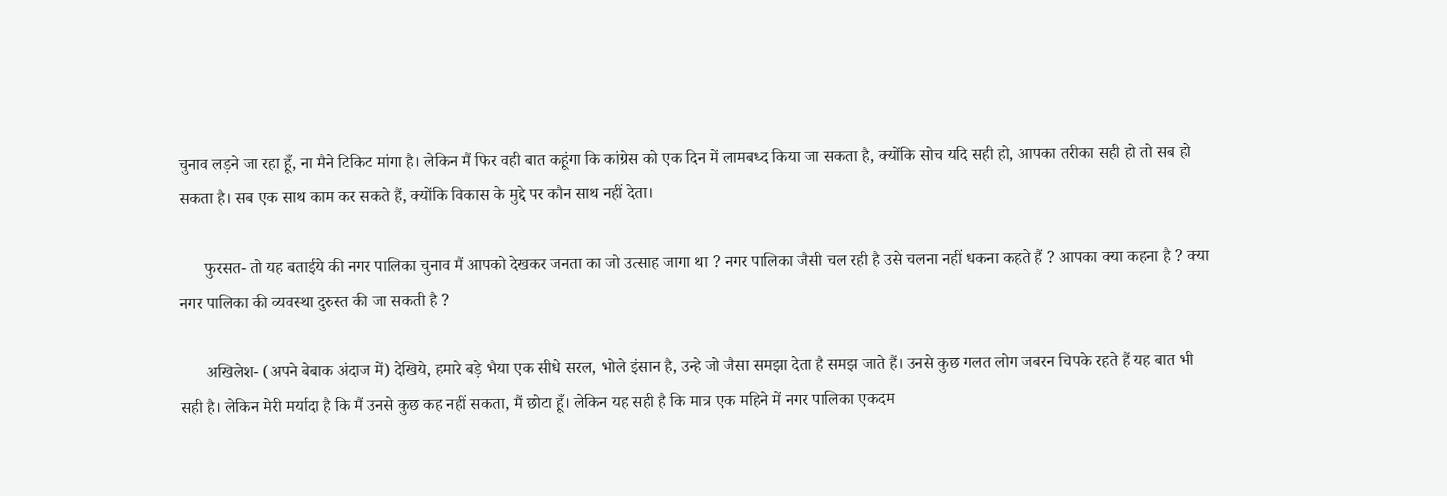चुनाव लड़ने जा रहा हूँ, ना मैने टिकिट मांगा है। लेकिन मैं फिर वही बात कहूंगा कि कांग्रेस को एक दिन में लामबध्द किया जा सकता है, क्योंकि सोच यदि सही हो, आपका तरीका सही हो तो सब हो सकता है। सब एक साथ काम कर सकते हैं, क्योंकि विकास के मुद्दे पर कौन साथ नहीं देता।

      फुरसत- तो यह बताईये की नगर पालिका चुनाव मैं आपको देखकर जनता का जो उत्साह जागा था ? नगर पालिका जैसी चल रही है उसे चलना नहीं धकना कहते हैं ? आपका क्या कहना है ? क्या नगर पालिका की व्यवस्था दुरुस्त की जा सकती है ?

      अखिलेश- (अपने बेबाक अंदाज में) देखिये, हमारे बड़े भैया एक सीधे सरल, भोले इंसान है, उन्हे जो जैसा समझा देता है समझ जाते हैं। उनसे कुछ गलत लोग जबरन चिपके रहते हैं यह बात भी सही है। लेकिन मेरी मर्यादा है कि मैं उनसे कुछ कह नहीं सकता, मैं छोटा हूँ। लेकिन यह सही है कि मात्र एक महिने में नगर पालिका एकदम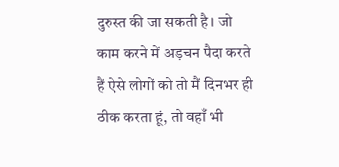दुरुस्त की जा सकती है। जो काम करने में अड़चन पैदा करते हैं ऐसे लोगों को तो मैं दिनभर ही ठीक करता हूं, तो वहाँ भी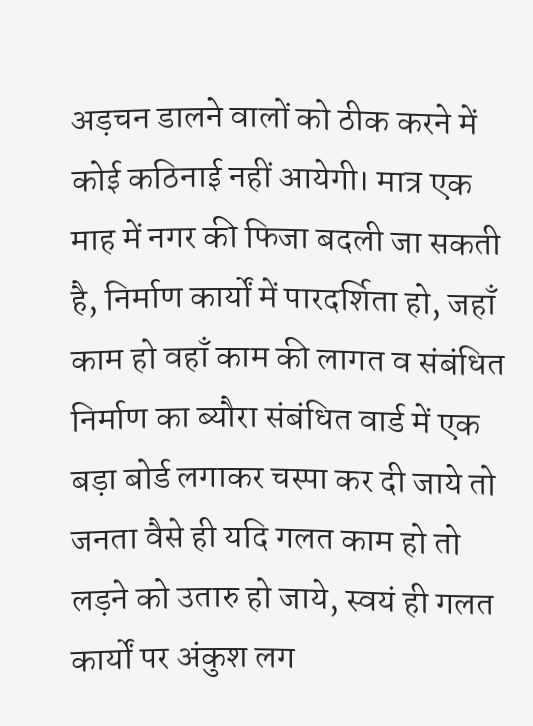अड़चन डालने वालों को ठीक करने में कोई कठिनाई नहीं आयेगी। मात्र एक माह में नगर की फिजा बदली जा सकती है, निर्माण कार्यों में पारदर्शिता हो, जहाँ काम हो वहाँ काम की लागत व संबंधित निर्माण का ब्यौरा संबंधित वार्ड में एक बड़ा बोर्ड लगाकर चस्पा कर दी जाये तो जनता वैसे ही यदि गलत काम हो तो लड़ने को उतारु हो जाये, स्वयं ही गलत कार्यों पर अंकुश लग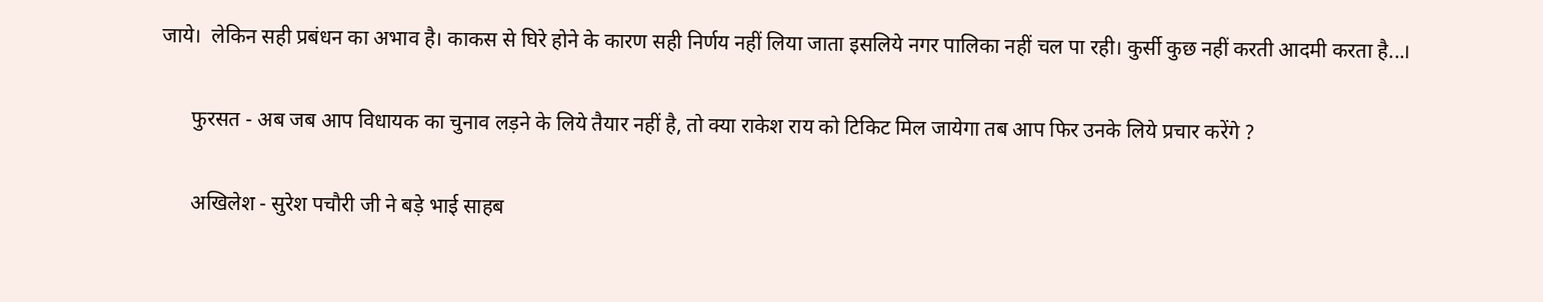जाये।  लेकिन सही प्रबंधन का अभाव है। काकस से घिरे होने के कारण सही निर्णय नहीं लिया जाता इसलिये नगर पालिका नहीं चल पा रही। कुर्सी कुछ नहीं करती आदमी करता है...।

      फुरसत - अब जब आप विधायक का चुनाव लड़ने के लिये तैयार नहीं है, तो क्या राकेश राय को टिकिट मिल जायेगा तब आप फिर उनके लिये प्रचार करेंगे ?

      अखिलेश - सुरेश पचौरी जी ने बड़े भाई साहब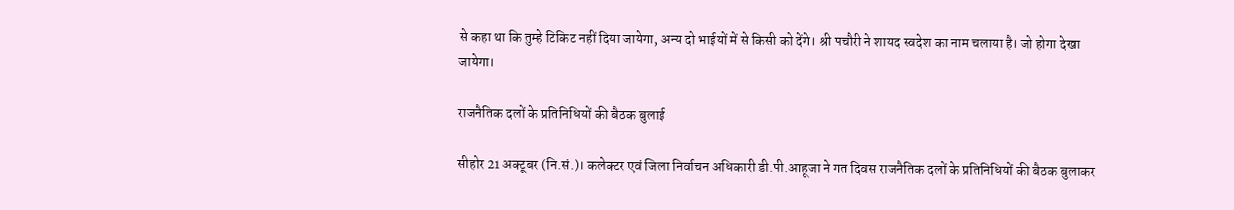से कहा था कि तुम्हे टिकिट नहीं दिया जायेगा, अन्य दो भाईयों में से किसी को देंगे। श्री पचौरी ने शायद स्वदेश का नाम चलाया है। जो होगा देखा जायेगा।

राजनैतिक दलों के प्रतिनिधियों की बैठक बुलाई

सीहोर 21 अक्टूबर (नि.सं.)। कलेक्टर एवं जिला निर्वाचन अधिकारी डी.पी.आहूजा ने गत दिवस राजनैतिक दलों के प्रतिनिधियों की बैठक बुलाकर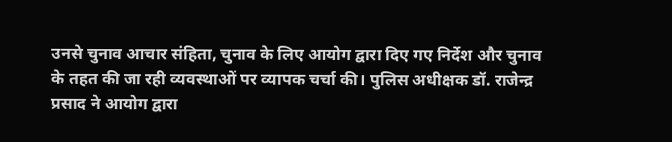उनसे चुनाव आचार संहिता, चुनाव के लिए आयोग द्वारा दिए गए निर्देश और चुनाव के तहत की जा रही व्यवस्थाओं पर व्यापक चर्चा की। पुलिस अधीक्षक डॉ. राजेन्द्र प्रसाद ने आयोग द्वारा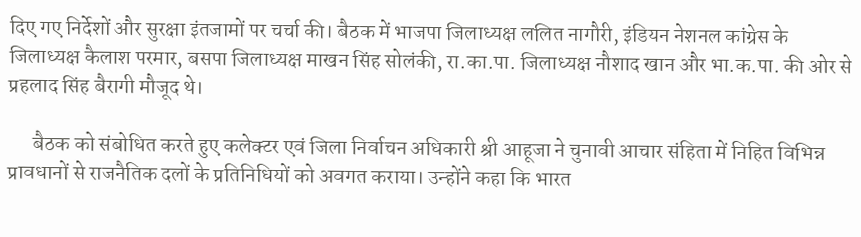दिए गए निर्देशों और सुरक्षा इंतजामों पर चर्चा की। बैठक में भाजपा जिलाध्यक्ष ललित नागौरी, इंडियन नेशनल कांग्रेस के जिलाध्यक्ष कैलाश परमार, बसपा जिलाध्यक्ष माखन सिंह सोलंकी, रा.का.पा. जिलाध्यक्ष नौशाद खान और भा.क.पा. की ओर से प्रहलाद सिंह बैरागी मौजूद थे।

      बैठक को संबोधित करते हुए कलेक्टर एवं जिला निर्वाचन अधिकारी श्री आहूजा ने चुनावी आचार संहिता में निहित विभिन्न प्रावधानों से राजनैतिक दलों के प्रतिनिधियों को अवगत कराया। उन्होंने कहा कि भारत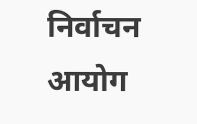निर्वाचन आयोग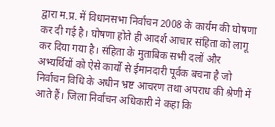द्वारा म.प्र. में विधानसभा निर्वाचन 2008 के कार्यम की घोषणा कर दी गई है। घोषणा होते ही आदर्श आचार संहिता को लागू कर दिया गया है। संहिता के मुताबिक सभी दलों और अभ्यर्थियों को ऐसे कार्यों से ईमानदारी पूर्वक बचना है जो निर्वाचन विधि के अधीन भ्रष्ट आचरण तथा अपराध की श्रेणी में आते हैं। जिला निर्वाचन अधिकारी ने कहा कि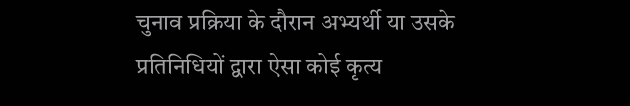चुनाव प्रक्रिया के दौरान अभ्यर्थी या उसके प्रतिनिधियों द्वारा ऐसा कोई कृत्य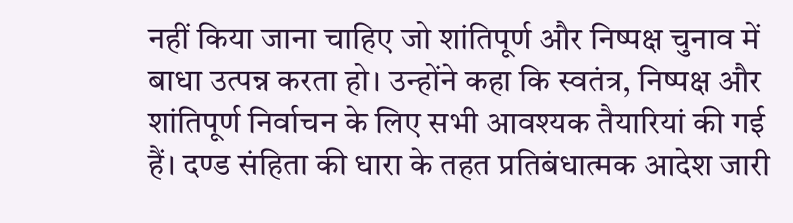नहीं किया जाना चाहिए जो शांतिपूर्ण और निष्पक्ष चुनाव में बाधा उत्पन्न करता हो। उन्होंने कहा कि स्वतंत्र, निष्पक्ष और शांतिपूर्ण निर्वाचन के लिए सभी आवश्यक तैयारियां की गई हैं। दण्ड संहिता की धारा के तहत प्रतिबंधात्मक आदेश जारी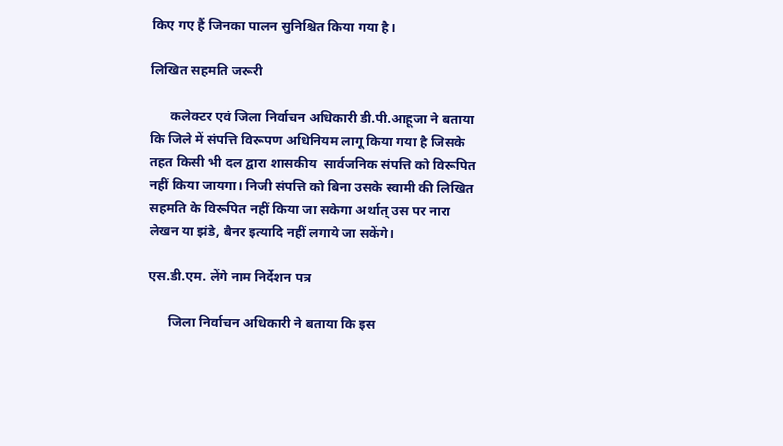किए गए हैं जिनका पालन सुनिश्चित किया गया है।

लिखित सहमति जरूरी

      कलेक्टर एवं जिला निर्वाचन अधिकारी डी.पी.आहूजा ने बताया कि जिले में संपत्ति विरूपण अधिनियम लागू किया गया है जिसके तहत किसी भी दल द्वारा शासकीय  सार्वजनिक संपत्ति को विरूपित नहीं किया जायगा। निजी संपत्ति को बिना उसके स्वामी की लिखित सहमति के विरूपित नहीं किया जा सकेगा अर्थात् उस पर नारा लेखन या झंडे, बैनर इत्यादि नहीं लगाये जा सकेंगे।

एस.डी.एम. लेंगे नाम निर्देशन पत्र

      जिला निर्वाचन अधिकारी ने बताया कि इस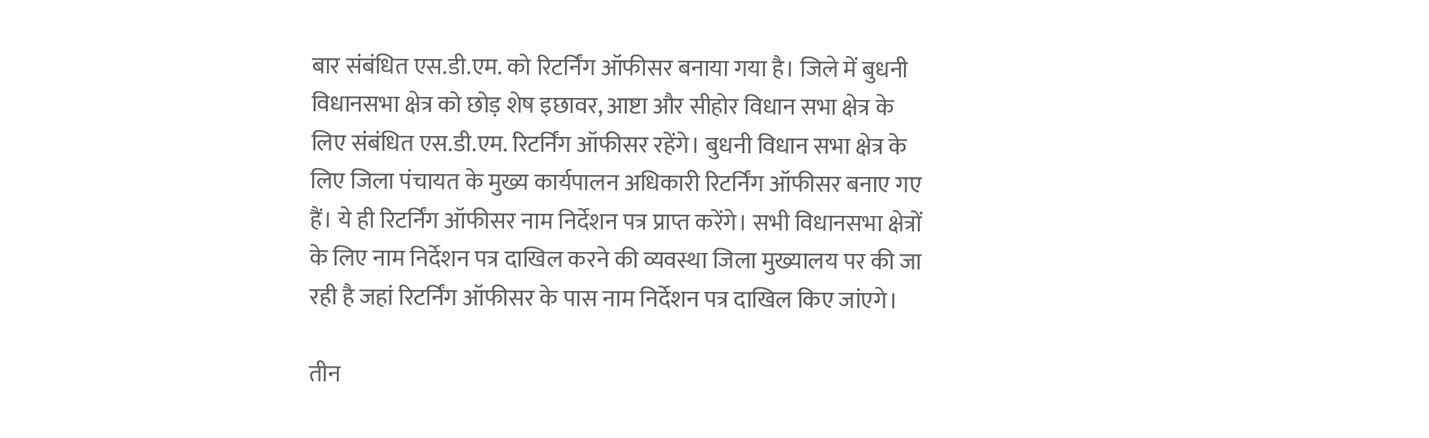बार संबंधित एस.डी.एम. को रिटर्निंग ऑफीसर बनाया गया है। जिले में बुधनी विधानसभा क्षेत्र को छोड़ शेष इछावर, आष्टा और सीहोर विधान सभा क्षेत्र के लिए संबंधित एस.डी.एम. रिटर्निंग ऑफीसर रहेंगे। बुधनी विधान सभा क्षेत्र के लिए जिला पंचायत के मुख्य कार्यपालन अधिकारी रिटर्निंग ऑफीसर बनाए गए हैं। ये ही रिटर्निंग ऑफीसर नाम निर्देशन पत्र प्राप्त करेंगे। सभी विधानसभा क्षेत्रों के लिए नाम निर्देशन पत्र दाखिल करने की व्यवस्था जिला मुख्यालय पर की जा रही है जहां रिटर्निंग ऑफीसर के पास नाम निर्देशन पत्र दाखिल किए जांएगे।

तीन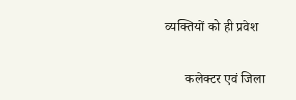व्‍यक्तियों को ही प्रवेश

      कलेक्टर एवं जिला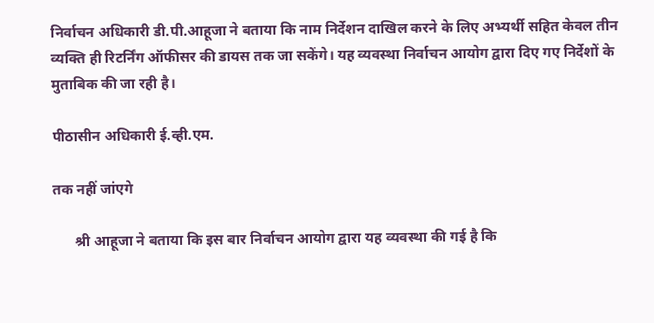निर्वाचन अधिकारी डी.पी.आहूजा ने बताया कि नाम निर्देशन दाखिल करने के लिए अभ्यर्थी सहित केवल तीन व्यक्ति ही रिटर्निंग ऑफीसर की डायस तक जा सकेंगे। यह व्यवस्था निर्वाचन आयोग द्वारा दिए गए निर्देशों के मुताबिक की जा रही है।

पीठासीन अधिकारी ई.व्ही.एम.

तक नहीं जांएगे

      श्री आहूजा ने बताया कि इस बार निर्वाचन आयोग द्वारा यह व्यवस्था की गई है कि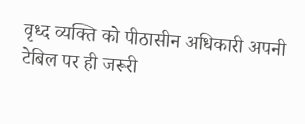वृध्द व्यक्ति को पीठासीन अधिकारी अपनी टेबिल पर ही जरूरी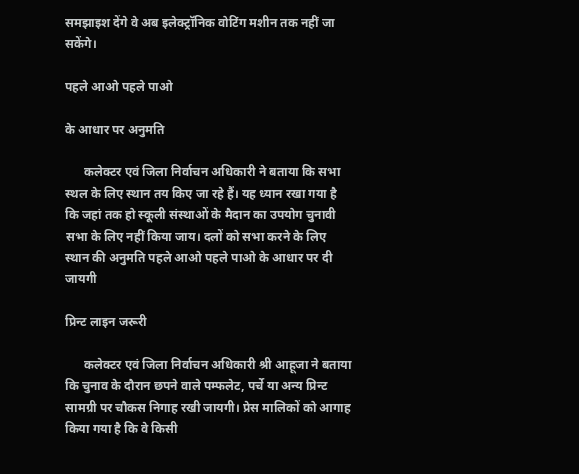समझाइश देंगे वे अब इलेक्ट्रॉनिक वोटिंग मशीन तक नहीं जा सकेंगे।

पहले आओ पहले पाओ

के आधार पर अनुमति

      कलेक्टर एवं जिला निर्वाचन अधिकारी ने बताया कि सभा स्थल के लिए स्थान तय किए जा रहे हैं। यह ध्यान रखा गया है कि जहां तक हो स्कूली संस्‍थाओं के मैदान का उपयोग चुनावी सभा के लिए नहीं किया जाय। दलों को सभा करने के लिए स्थान की अनुमति पहले आओ पहले पाओ के आधार पर दी जायगी

प्रिन्ट लाइन जरूरी

      कलेक्टर एवं जिला निर्वाचन अधिकारी श्री आहूजा ने बताया कि चुनाव के दौरान छपने वाले पम्फलेट, पर्चे या अन्य प्रिन्ट सामग्री पर चौकस निगाह रखी जायगी। प्रेस मालिकों को आगाह किया गया है कि वे किसी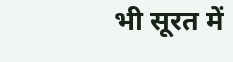भी सूरत में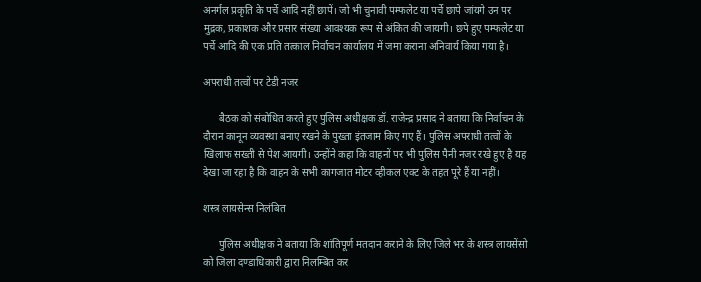अनर्गल प्रकृति के पर्चे आदि नहीं छापें। जो भी चुनावी पम्फलेट या पर्चे छापे जांयगे उन पर मुद्रक, प्रकाशक और प्रसार संख्या आवश्यक रूप से अंकित की जायगी। छपे हुए पम्फलेट या पर्चे आदि की एक प्रति तत्काल निर्वाचन कार्यालय में जमा कराना अनिवार्य किया गया है।

अपराधी तत्वों पर टेडी नजर

      बैठक को संबोधित करते हुए पुलिस अधीक्षक डॉ. राजेन्द्र प्रसाद ने बताया कि निर्वाचन के दौरान कानून व्यवस्था बनाए रखने के पुख्ता इंतजाम किए गए हैं। पुलिस अपराधी तत्वों के खिलाफ सख्ती से पेश आयगी। उन्होंने कहा कि वाहनों पर भी पुलिस पैनी नजर रखे हुए है यह देखा जा रहा है कि वाहन के सभी कागजात मोटर व्हीकल एक्ट के तहत पूरे हैं या नहीं।

शस्त्र लायसेन्स निलंबित

      पुलिस अधीक्षक ने बताया कि शांतिपूर्ण मतदान कराने के लिए जिले भर के शस्त्र लायसेंसो को जिला दण्डाधिकारी द्वारा निलम्बित कर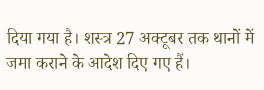दिया गया है। शस्त्र 27 अक्टूबर तक थानों में जमा कराने के आदेश दिए गए हैं।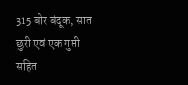315 बोर बंदूक, सात छुरी एवं एक गुप्ती सहित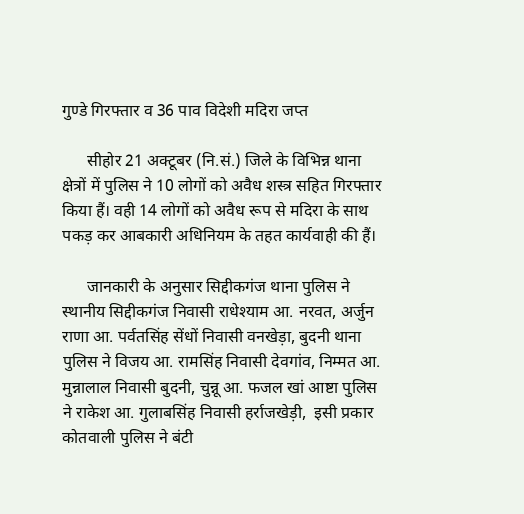गुण्डे गिरफ्तार व 36 पाव विदेशी मदिरा जप्त

      सीहोर 21 अक्टूबर (नि.सं.) जिले के विभिन्न थाना क्षेत्रों में पुलिस ने 10 लोगों को अवैध शस्त्र सहित गिरफ्तार किया हैं। वही 14 लोगों को अवैध रूप से मदिरा के साथ पकड़ कर आबकारी अधिनियम के तहत कार्यवाही की हैं।

      जानकारी के अनुसार सिद्दीकगंज थाना पुलिस ने स्थानीय सिद्दीकगंज निवासी राधेश्याम आ. नरवत, अर्जुन राणा आ. पर्वतसिंह सेंधों निवासी वनखेड़ा, बुदनी थाना पुलिस ने विजय आ. रामसिंह निवासी देवगांव, निम्मत आ. मुन्नालाल निवासी बुदनी, चुन्नू आ. फजल खां आष्टा पुलिस ने राकेश आ. गुलाबसिंह निवासी हर्राजखेड़ी,  इसी प्रकार कोतवाली पुलिस ने बंटी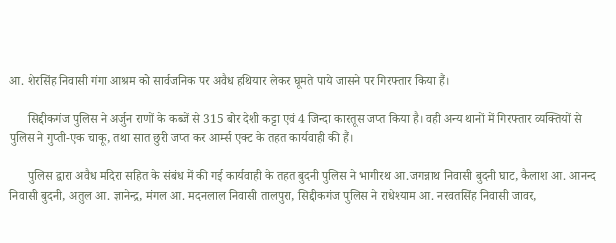आ. शेरसिंह निवासी गंगा आश्रम को सार्वजनिक पर अवैध हथियार लेकर घूमते पाये जासने पर गिरफ्तार किया हैं।

      सिद्दीकगंज पुलिस ने अर्जुन राणों के कब्जें से 315 बोर देशी कट्टा एवं 4 जिन्दा कारतूस जप्त किया है। वही अन्य थानों में गिरफ्तार व्यक्तियों से पुलिस ने गुप्ती-एक चाकू, तथा सात छुरी जप्त कर आर्म्स एक्ट के तहत कार्यवाही की हैं।

      पुलिस द्वारा अवैध मदिरा सहित के संबंध में की गई कार्यवाही के तहत बुदनी पुलिस ने भागीरथ आ.जगन्नाथ निवासी बुदनी घाट, कैलाश आ. आनन्द निवासी बुदनी, अतुल आ. ज्ञानेन्द्र, मंगल आ. मदनलाल निवासी तालपुरा, सिद्दीकगंज पुलिस ने राधेश्याम आ. नरवतसिंह निवासी जावर,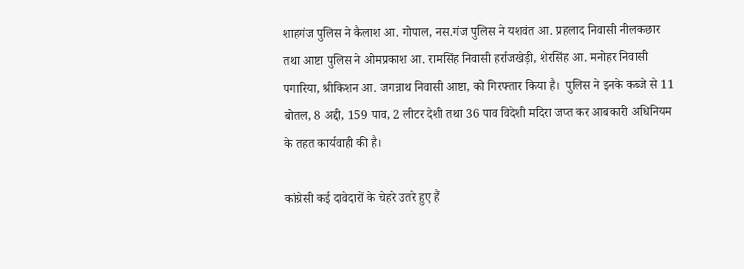शाहगंज पुलिस ने कैलाश आ. गोपाल, नस.गंज पुलिस ने यशवंत आ. प्रहलाद निवासी नीलकछार तथा आष्टा पुलिस ने ओमप्रकाश आ. रामसिंह निवासी हर्राजखेड़ी, शेरसिंह आ. मनोहर निवासी पगारिया, श्रीकिशन आ. जगन्नाथ निवासी आष्टा, को गिरफ्तार किया है।  पुलिस ने इनके कब्जे से 11 बोतल, 8 अद्दी, 159 पाव, 2 लीटर देशी तथा 36 पाव विदेशी मदिरा जप्त कर आबकारी अधिनियम के तहत कार्यवाही की है।

कांग्रेसी कई दावेदारों के चेहरे उतरे हुए हैं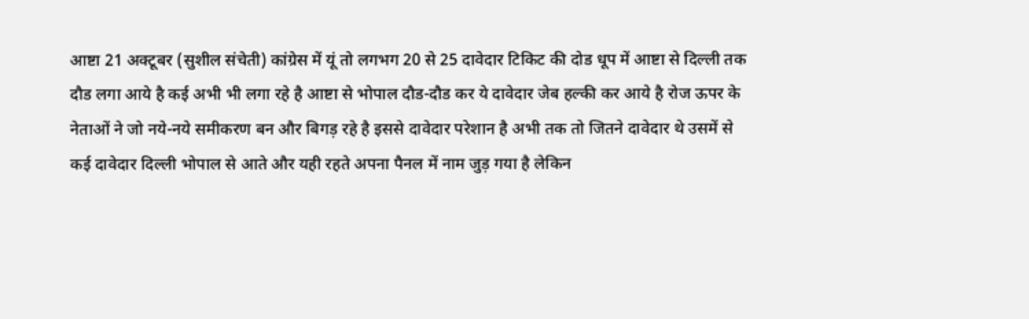आष्टा 21 अक्टूबर (सुशील संचेती) कांग्रेस में यूं तो लगभग 20 से 25 दावेदार टिकिट की दोड धूप में आष्टा से दिल्ली तक दौड लगा आये है कई अभी भी लगा रहे है आष्टा से भोपाल दौड-दौड कर ये दावेदार जेब हल्की कर आये है रोज ऊपर के नेताओं ने जो नये-नये समीकरण बन और बिगड़ रहे है इससे दावेदार परेशान है अभी तक तो जितने दावेदार थे उसमें से कई दावेदार दिल्ली भोपाल से आते और यही रहते अपना पैनल में नाम जुड़ गया है लेकिन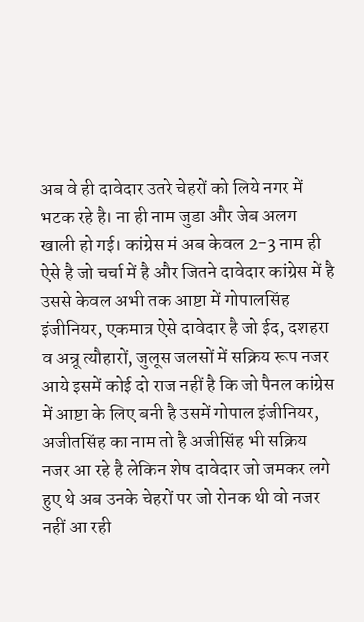अब वे ही दावेदार उतरे चेहरों को लिये नगर में भटक रहे है। ना ही नाम जुडा और जेब अलग खाली हो गई। कांग्रेस मं अब केवल 2-3 नाम ही ऐसे है जो चर्चा में है और जितने दावेदार कांग्रेस में है उससे केवल अभी तक आष्टा में गोपालसिंह इंजीनियर, एकमात्र ऐसे दावेदार है जो ईद, दशहरा व अन्रू त्यौहारों, जुलूस जलसों में सक्रिय रूप नजर आये इसमें कोई दो राज नहीं है कि जो पैनल कांग्रेस में आष्टा के लिए बनी है उसमें गोपाल इंजीनियर, अजीतसिंह का नाम तो है अजीसिंह भी सक्रिय नजर आ रहे है लेकिन शेष दावेदार जो जमकर लगे हुए थे अब उनके चेहरों पर जो रोनक थी वो नजर नहीं आ रही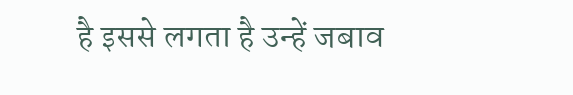है इससे लगता है उन्हें जबाव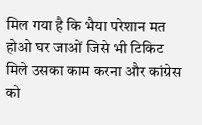मिल गया है कि भैया परेशान मत होओ घर जाओं जिसे भी टिकिट मिले उसका काम करना और कांग्रेस को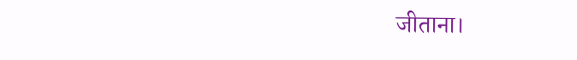जीताना।